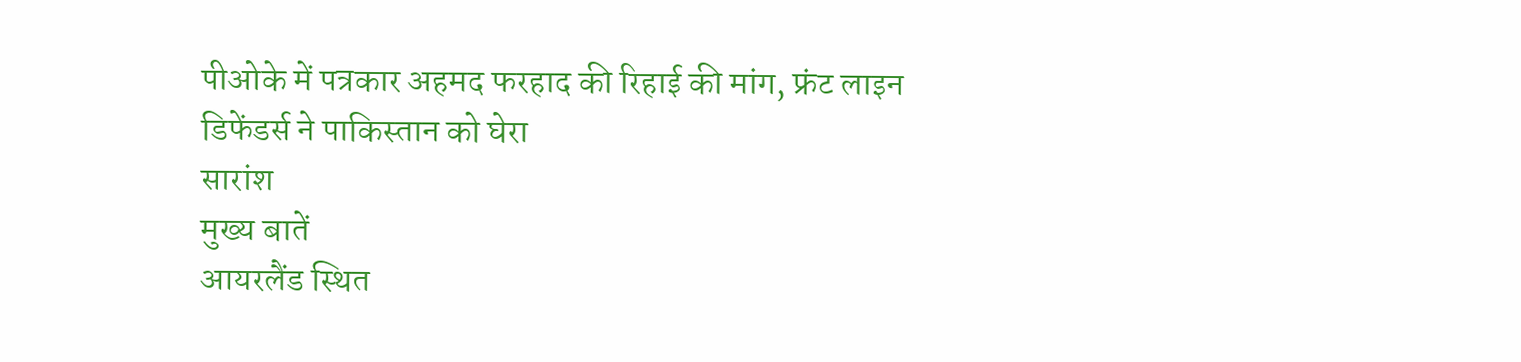पीओके में पत्रकार अहमद फरहाद की रिहाई की मांग, फ्रंट लाइन डिफेंडर्स ने पाकिस्तान को घेरा
सारांश
मुख्य बातें
आयरलैंड स्थित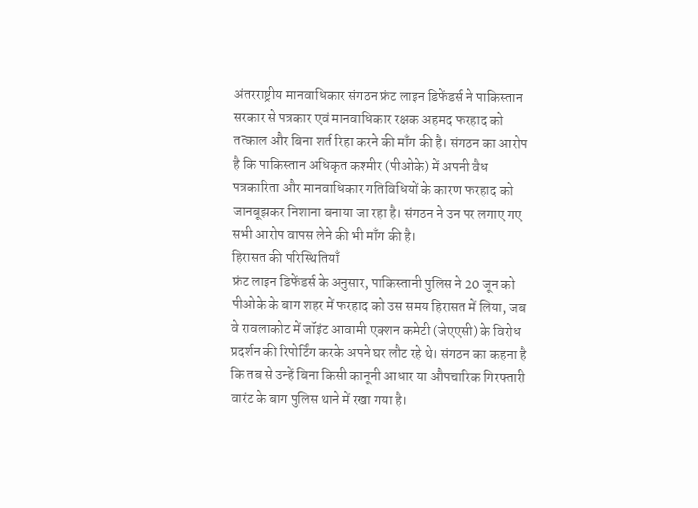अंतरराष्ट्रीय मानवाधिकार संगठन फ्रंट लाइन डिफेंडर्स ने पाकिस्तान सरकार से पत्रकार एवं मानवाधिकार रक्षक अहमद फरहाद को तत्काल और बिना शर्त रिहा करने की माँग की है। संगठन का आरोप है कि पाकिस्तान अधिकृत कश्मीर (पीओके) में अपनी वैध पत्रकारिता और मानवाधिकार गतिविधियों के कारण फरहाद को जानबूझकर निशाना बनाया जा रहा है। संगठन ने उन पर लगाए गए सभी आरोप वापस लेने की भी माँग की है।
हिरासत की परिस्थितियाँ
फ्रंट लाइन डिफेंडर्स के अनुसार, पाकिस्तानी पुलिस ने 20 जून को पीओके के बाग शहर में फरहाद को उस समय हिरासत में लिया, जब वे रावलाकोट में जॉइंट आवामी एक्शन कमेटी (जेएएसी) के विरोध प्रदर्शन की रिपोर्टिंग करके अपने घर लौट रहे थे। संगठन का कहना है कि तब से उन्हें बिना किसी कानूनी आधार या औपचारिक गिरफ्तारी वारंट के बाग पुलिस थाने में रखा गया है।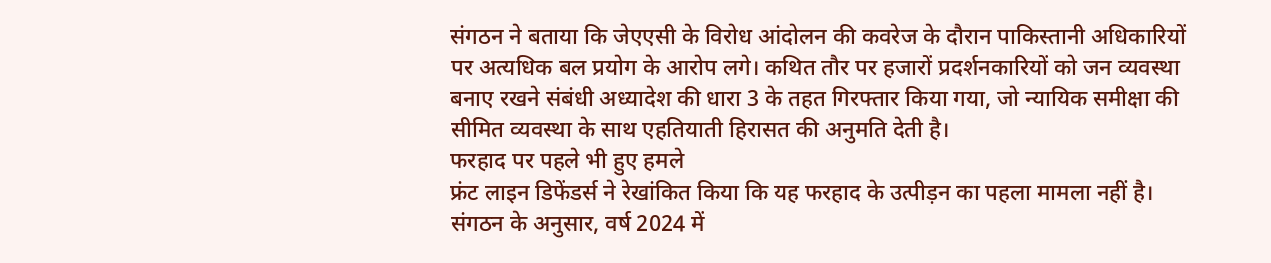संगठन ने बताया कि जेएएसी के विरोध आंदोलन की कवरेज के दौरान पाकिस्तानी अधिकारियों पर अत्यधिक बल प्रयोग के आरोप लगे। कथित तौर पर हजारों प्रदर्शनकारियों को जन व्यवस्था बनाए रखने संबंधी अध्यादेश की धारा 3 के तहत गिरफ्तार किया गया, जो न्यायिक समीक्षा की सीमित व्यवस्था के साथ एहतियाती हिरासत की अनुमति देती है।
फरहाद पर पहले भी हुए हमले
फ्रंट लाइन डिफेंडर्स ने रेखांकित किया कि यह फरहाद के उत्पीड़न का पहला मामला नहीं है। संगठन के अनुसार, वर्ष 2024 में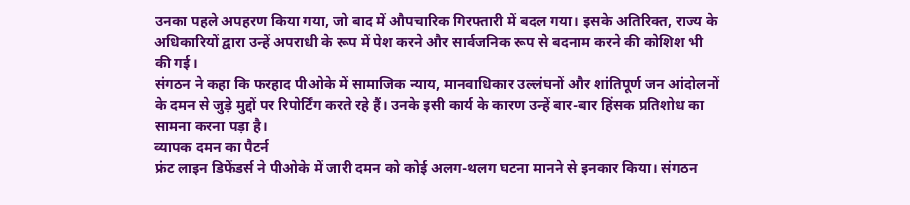उनका पहले अपहरण किया गया, जो बाद में औपचारिक गिरफ्तारी में बदल गया। इसके अतिरिक्त, राज्य के अधिकारियों द्वारा उन्हें अपराधी के रूप में पेश करने और सार्वजनिक रूप से बदनाम करने की कोशिश भी की गई।
संगठन ने कहा कि फरहाद पीओके में सामाजिक न्याय, मानवाधिकार उल्लंघनों और शांतिपूर्ण जन आंदोलनों के दमन से जुड़े मुद्दों पर रिपोर्टिंग करते रहे हैं। उनके इसी कार्य के कारण उन्हें बार-बार हिंसक प्रतिशोध का सामना करना पड़ा है।
व्यापक दमन का पैटर्न
फ्रंट लाइन डिफेंडर्स ने पीओके में जारी दमन को कोई अलग-थलग घटना मानने से इनकार किया। संगठन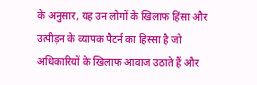के अनुसार, यह उन लोगों के खिलाफ हिंसा और उत्पीड़न के व्यापक पैटर्न का हिस्सा है जो अधिकारियों के खिलाफ आवाज उठाते हैं और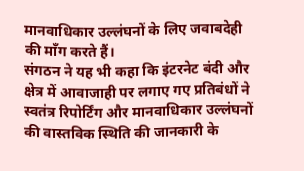मानवाधिकार उल्लंघनों के लिए जवाबदेही की माँग करते हैं।
संगठन ने यह भी कहा कि इंटरनेट बंदी और क्षेत्र में आवाजाही पर लगाए गए प्रतिबंधों ने स्वतंत्र रिपोर्टिंग और मानवाधिकार उल्लंघनों की वास्तविक स्थिति की जानकारी के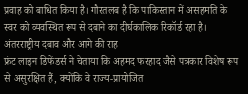प्रवाह को बाधित किया है। गौरतलब है कि पाकिस्तान में असहमति के स्वर को व्यवस्थित रूप से दबाने का दीर्घकालिक रिकॉर्ड रहा है।
अंतरराष्ट्रीय दबाव और आगे की राह
फ्रंट लाइन डिफेंडर्स ने चेताया कि अहमद फरहाद जैसे पत्रकार विशेष रूप से असुरक्षित हैं, क्योंकि वे राज्य-प्रायोजित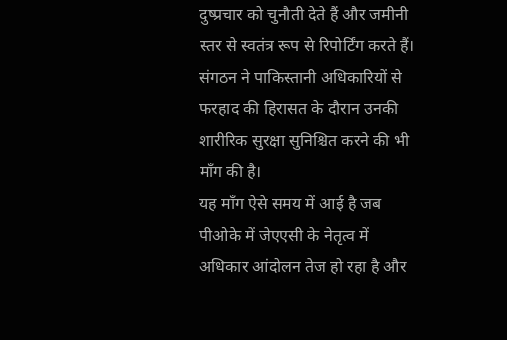दुष्प्रचार को चुनौती देते हैं और जमीनी स्तर से स्वतंत्र रूप से रिपोर्टिंग करते हैं। संगठन ने पाकिस्तानी अधिकारियों से फरहाद की हिरासत के दौरान उनकी शारीरिक सुरक्षा सुनिश्चित करने की भी माँग की है।
यह माँग ऐसे समय में आई है जब पीओके में जेएएसी के नेतृत्व में अधिकार आंदोलन तेज हो रहा है और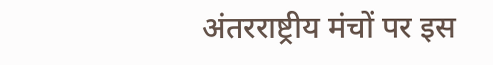अंतरराष्ट्रीय मंचों पर इस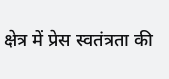क्षेत्र में प्रेस स्वतंत्रता की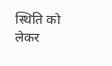स्थिति को लेकर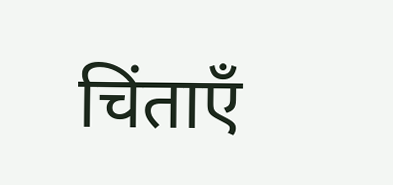चिंताएँ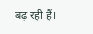बढ़ रही हैं।